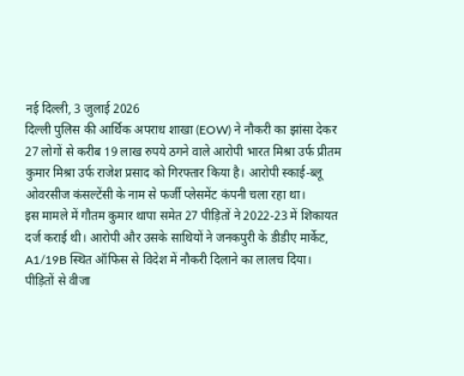नई दिल्ली, 3 जुलाई 2026
दिल्ली पुलिस की आर्थिक अपराध शाखा (EOW) ने नौकरी का झांसा देकर 27 लोगों से करीब 19 लाख रुपये ठगने वाले आरोपी भारत मिश्रा उर्फ प्रीतम कुमार मिश्रा उर्फ राजेश प्रसाद को गिरफ्तार किया है। आरोपी स्काई-ब्लू ओवरसीज कंसल्टेंसी के नाम से फर्जी प्लेसमेंट कंपनी चला रहा था।
इस मामले में गौतम कुमार थापा समेत 27 पीड़ितों ने 2022-23 में शिकायत दर्ज कराई थी। आरोपी और उसके साथियों ने जनकपुरी के डीडीए मार्केट, A1/19B स्थित ऑफिस से विदेश में नौकरी दिलाने का लालच दिया। पीड़ितों से वीजा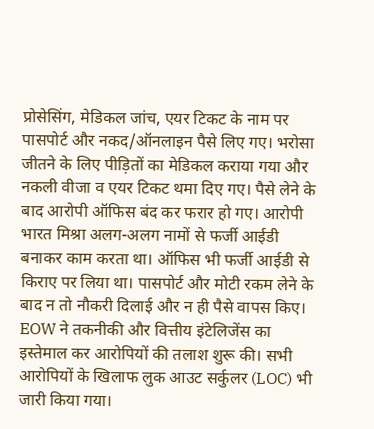प्रोसेसिंग, मेडिकल जांच, एयर टिकट के नाम पर पासपोर्ट और नकद/ऑनलाइन पैसे लिए गए। भरोसा जीतने के लिए पीड़ितों का मेडिकल कराया गया और नकली वीजा व एयर टिकट थमा दिए गए। पैसे लेने के बाद आरोपी ऑफिस बंद कर फरार हो गए। आरोपी भारत मिश्रा अलग-अलग नामों से फर्जी आईडी बनाकर काम करता था। ऑफिस भी फर्जी आईडी से किराए पर लिया था। पासपोर्ट और मोटी रकम लेने के बाद न तो नौकरी दिलाई और न ही पैसे वापस किए।
EOW ने तकनीकी और वित्तीय इंटेलिजेंस का इस्तेमाल कर आरोपियों की तलाश शुरू की। सभी आरोपियों के खिलाफ लुक आउट सर्कुलर (LOC) भी जारी किया गया।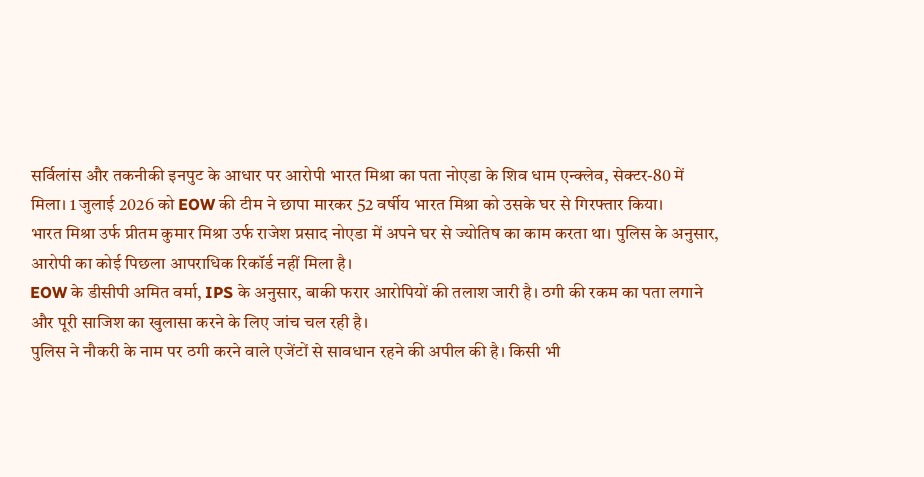सर्विलांस और तकनीकी इनपुट के आधार पर आरोपी भारत मिश्रा का पता नोएडा के शिव धाम एन्क्लेव, सेक्टर-80 में मिला। 1 जुलाई 2026 को EOW की टीम ने छापा मारकर 52 वर्षीय भारत मिश्रा को उसके घर से गिरफ्तार किया।
भारत मिश्रा उर्फ प्रीतम कुमार मिश्रा उर्फ राजेश प्रसाद नोएडा में अपने घर से ज्योतिष का काम करता था। पुलिस के अनुसार, आरोपी का कोई पिछला आपराधिक रिकॉर्ड नहीं मिला है।
EOW के डीसीपी अमित वर्मा, IPS के अनुसार, बाकी फरार आरोपियों की तलाश जारी है। ठगी की रकम का पता लगाने और पूरी साजिश का खुलासा करने के लिए जांच चल रही है।
पुलिस ने नौकरी के नाम पर ठगी करने वाले एजेंटों से सावधान रहने की अपील की है। किसी भी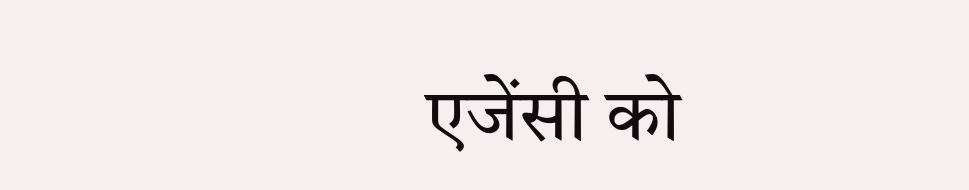एजेंसी को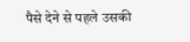पैसे देने से पहले उसकी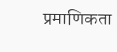प्रमाणिकता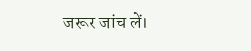जरूर जांच लें।